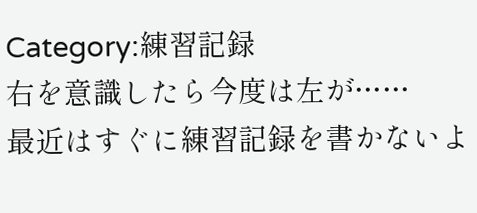Category:練習記録
右を意識したら今度は左が……
最近はすぐに練習記録を書かないよ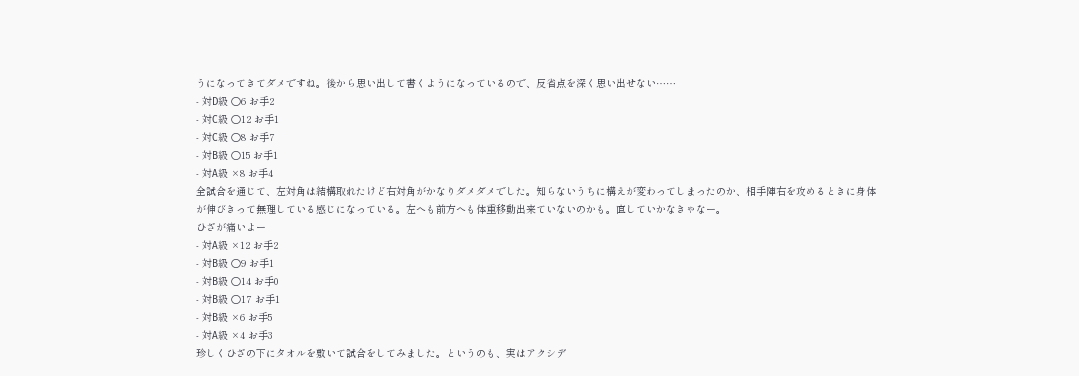うになってきてダメですね。後から思い出して書くようになっているので、反省点を深く思い出せない……
- 対D級 ○6 お手2
- 対C級 ○12 お手1
- 対C級 ○8 お手7
- 対B級 ○15 お手1
- 対A級 ×8 お手4
全試合を通じて、左対角は結構取れたけど右対角がかなりダメダメでした。知らないうちに構えが変わってしまったのか、相手陣右を攻めるときに身体が伸びきって無理している感じになっている。左へも前方へも体重移動出来ていないのかも。直していかなきゃなー。
ひざが痛いよー
- 対A級 ×12 お手2
- 対B級 ○9 お手1
- 対B級 ○14 お手0
- 対B級 ○17 お手1
- 対B級 ×6 お手5
- 対A級 ×4 お手3
珍しくひざの下にタオルを敷いて試合をしてみました。というのも、実はアクシデ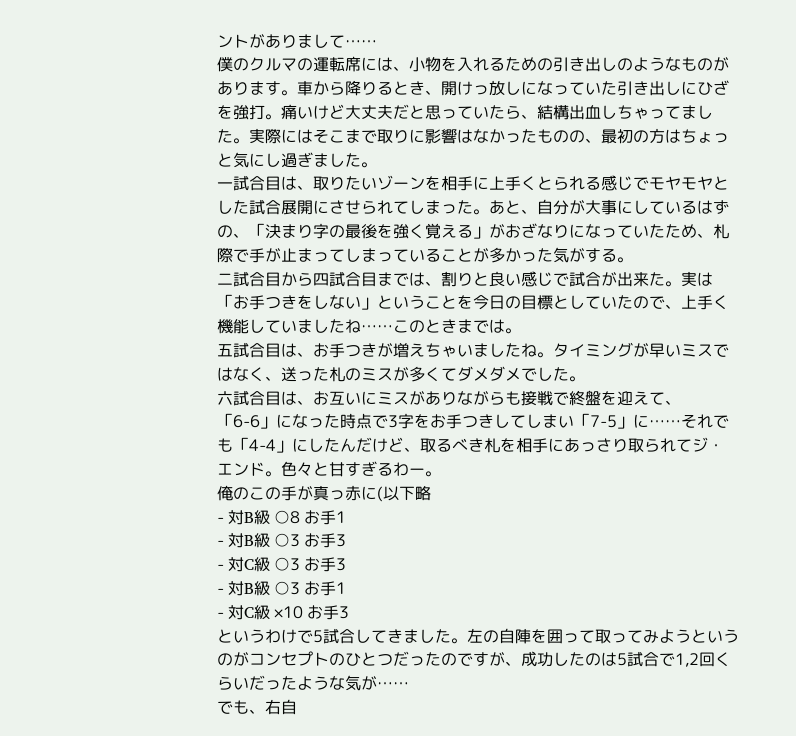ントがありまして……
僕のクルマの運転席には、小物を入れるための引き出しのようなものがあります。車から降りるとき、開けっ放しになっていた引き出しにひざを強打。痛いけど大丈夫だと思っていたら、結構出血しちゃってました。実際にはそこまで取りに影響はなかったものの、最初の方はちょっと気にし過ぎました。
一試合目は、取りたいゾーンを相手に上手くとられる感じでモヤモヤとした試合展開にさせられてしまった。あと、自分が大事にしているはずの、「決まり字の最後を強く覚える」がおざなりになっていたため、札際で手が止まってしまっていることが多かった気がする。
二試合目から四試合目までは、割りと良い感じで試合が出来た。実は「お手つきをしない」ということを今日の目標としていたので、上手く機能していましたね……このときまでは。
五試合目は、お手つきが増えちゃいましたね。タイミングが早いミスではなく、送った札のミスが多くてダメダメでした。
六試合目は、お互いにミスがありながらも接戦で終盤を迎えて、「6-6」になった時点で3字をお手つきしてしまい「7-5」に……それでも「4-4」にしたんだけど、取るべき札を相手にあっさり取られてジ・エンド。色々と甘すぎるわー。
俺のこの手が真っ赤に(以下略
- 対B級 ○8 お手1
- 対B級 ○3 お手3
- 対C級 ○3 お手3
- 対B級 ○3 お手1
- 対C級 ×10 お手3
というわけで5試合してきました。左の自陣を囲って取ってみようというのがコンセプトのひとつだったのですが、成功したのは5試合で1,2回くらいだったような気が……
でも、右自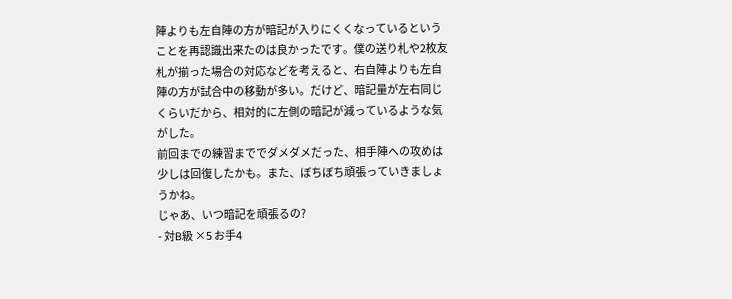陣よりも左自陣の方が暗記が入りにくくなっているということを再認識出来たのは良かったです。僕の送り札や2枚友札が揃った場合の対応などを考えると、右自陣よりも左自陣の方が試合中の移動が多い。だけど、暗記量が左右同じくらいだから、相対的に左側の暗記が減っているような気がした。
前回までの練習まででダメダメだった、相手陣への攻めは少しは回復したかも。また、ぼちぼち頑張っていきましょうかね。
じゃあ、いつ暗記を頑張るの?
- 対B級 ×5 お手4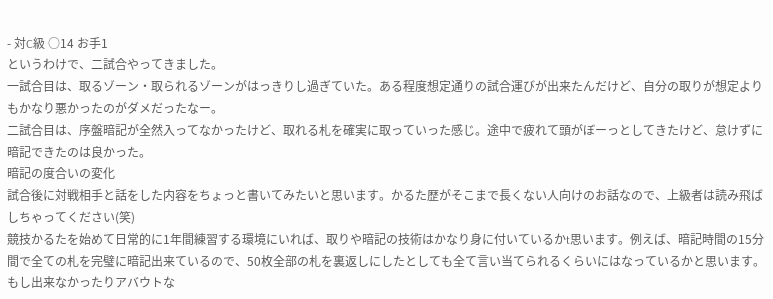- 対C級 ○14 お手1
というわけで、二試合やってきました。
一試合目は、取るゾーン・取られるゾーンがはっきりし過ぎていた。ある程度想定通りの試合運びが出来たんだけど、自分の取りが想定よりもかなり悪かったのがダメだったなー。
二試合目は、序盤暗記が全然入ってなかったけど、取れる札を確実に取っていった感じ。途中で疲れて頭がぼーっとしてきたけど、怠けずに暗記できたのは良かった。
暗記の度合いの変化
試合後に対戦相手と話をした内容をちょっと書いてみたいと思います。かるた歴がそこまで長くない人向けのお話なので、上級者は読み飛ばしちゃってください(笑)
競技かるたを始めて日常的に1年間練習する環境にいれば、取りや暗記の技術はかなり身に付いているかt思います。例えば、暗記時間の15分間で全ての札を完璧に暗記出来ているので、50枚全部の札を裏返しにしたとしても全て言い当てられるくらいにはなっているかと思います。
もし出来なかったりアバウトな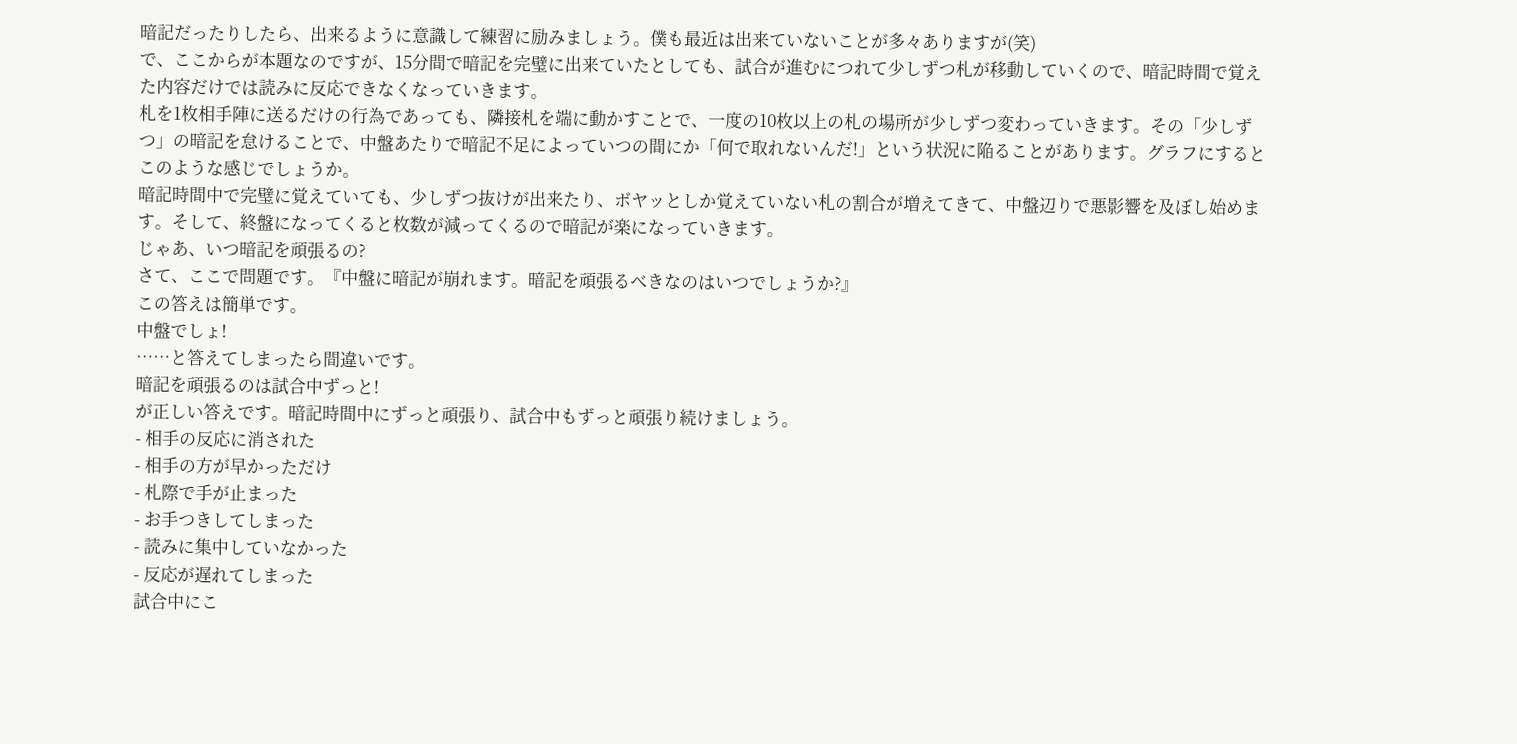暗記だったりしたら、出来るように意識して練習に励みましょう。僕も最近は出来ていないことが多々ありますが(笑)
で、ここからが本題なのですが、15分間で暗記を完璧に出来ていたとしても、試合が進むにつれて少しずつ札が移動していくので、暗記時間で覚えた内容だけでは読みに反応できなくなっていきます。
札を1枚相手陣に送るだけの行為であっても、隣接札を端に動かすことで、一度の10枚以上の札の場所が少しずつ変わっていきます。その「少しずつ」の暗記を怠けることで、中盤あたりで暗記不足によっていつの間にか「何で取れないんだ!」という状況に陥ることがあります。グラフにするとこのような感じでしょうか。
暗記時間中で完璧に覚えていても、少しずつ抜けが出来たり、ボヤッとしか覚えていない札の割合が増えてきて、中盤辺りで悪影響を及ぼし始めます。そして、終盤になってくると枚数が減ってくるので暗記が楽になっていきます。
じゃあ、いつ暗記を頑張るの?
さて、ここで問題です。『中盤に暗記が崩れます。暗記を頑張るべきなのはいつでしょうか?』
この答えは簡単です。
中盤でしょ!
……と答えてしまったら間違いです。
暗記を頑張るのは試合中ずっと!
が正しい答えです。暗記時間中にずっと頑張り、試合中もずっと頑張り続けましょう。
- 相手の反応に消された
- 相手の方が早かっただけ
- 札際で手が止まった
- お手つきしてしまった
- 読みに集中していなかった
- 反応が遅れてしまった
試合中にこ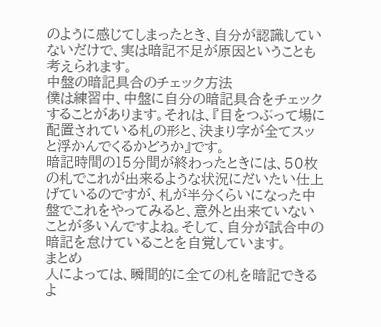のように感じてしまったとき、自分が認識していないだけで、実は暗記不足が原因ということも考えられます。
中盤の暗記具合のチェック方法
僕は練習中、中盤に自分の暗記具合をチェックすることがあります。それは、『目をつぶって場に配置されている札の形と、決まり字が全てスッと浮かんでくるかどうか』です。
暗記時間の15分間が終わったときには、50枚の札でこれが出来るような状況にだいたい仕上げているのですが、札が半分くらいになった中盤でこれをやってみると、意外と出来ていないことが多いんですよね。そして、自分が試合中の暗記を怠けていることを自覚しています。
まとめ
人によっては、瞬間的に全ての札を暗記できるよ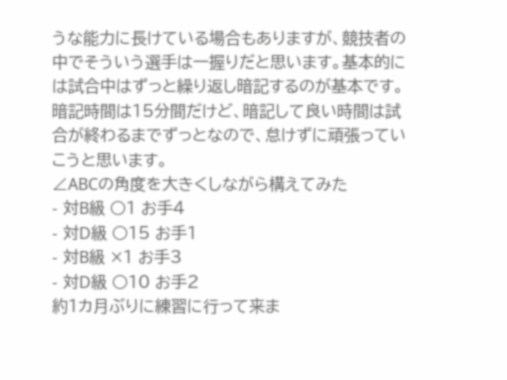うな能力に長けている場合もありますが、競技者の中でそういう選手は一握りだと思います。基本的には試合中はずっと繰り返し暗記するのが基本です。
暗記時間は15分間だけど、暗記して良い時間は試合が終わるまでずっとなので、怠けずに頑張っていこうと思います。
∠ABCの角度を大きくしながら構えてみた
- 対B級 ○1 お手4
- 対D級 ○15 お手1
- 対B級 ×1 お手3
- 対D級 ○10 お手2
約1カ月ぶりに練習に行って来ま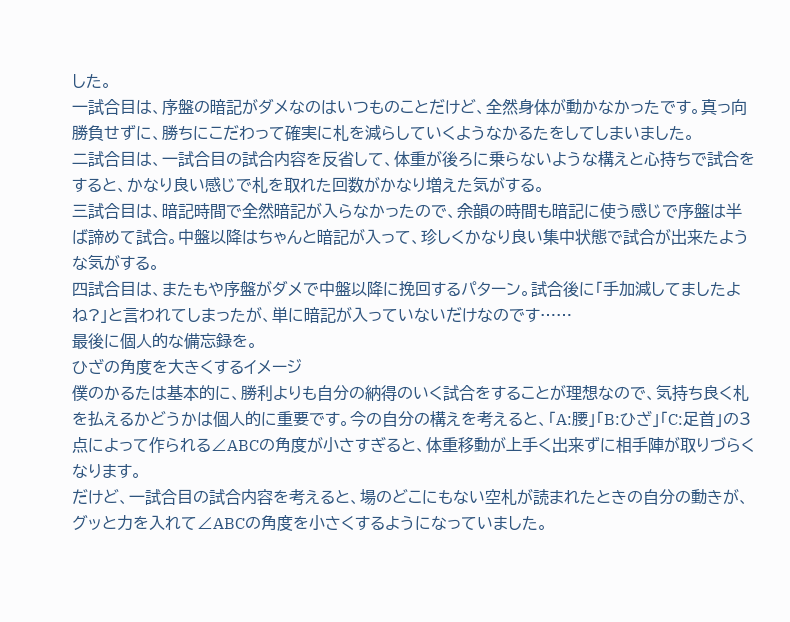した。
一試合目は、序盤の暗記がダメなのはいつものことだけど、全然身体が動かなかったです。真っ向勝負せずに、勝ちにこだわって確実に札を減らしていくようなかるたをしてしまいました。
二試合目は、一試合目の試合内容を反省して、体重が後ろに乗らないような構えと心持ちで試合をすると、かなり良い感じで札を取れた回数がかなり増えた気がする。
三試合目は、暗記時間で全然暗記が入らなかったので、余韻の時間も暗記に使う感じで序盤は半ば諦めて試合。中盤以降はちゃんと暗記が入って、珍しくかなり良い集中状態で試合が出来たような気がする。
四試合目は、またもや序盤がダメで中盤以降に挽回するパターン。試合後に「手加減してましたよね?」と言われてしまったが、単に暗記が入っていないだけなのです……
最後に個人的な備忘録を。
ひざの角度を大きくするイメージ
僕のかるたは基本的に、勝利よりも自分の納得のいく試合をすることが理想なので、気持ち良く札を払えるかどうかは個人的に重要です。今の自分の構えを考えると、「A:腰」「B:ひざ」「C:足首」の3点によって作られる∠ABCの角度が小さすぎると、体重移動が上手く出来ずに相手陣が取りづらくなります。
だけど、一試合目の試合内容を考えると、場のどこにもない空札が読まれたときの自分の動きが、グッと力を入れて∠ABCの角度を小さくするようになっていました。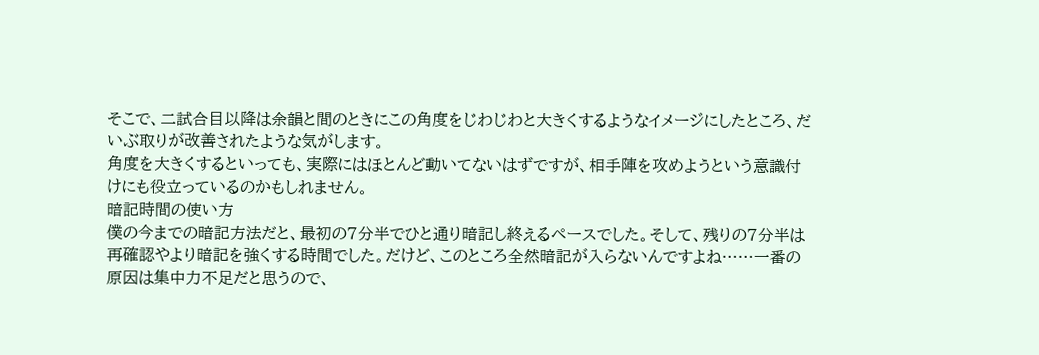そこで、二試合目以降は余韻と間のときにこの角度をじわじわと大きくするようなイメージにしたところ、だいぶ取りが改善されたような気がします。
角度を大きくするといっても、実際にはほとんど動いてないはずですが、相手陣を攻めようという意識付けにも役立っているのかもしれません。
暗記時間の使い方
僕の今までの暗記方法だと、最初の7分半でひと通り暗記し終えるペースでした。そして、残りの7分半は再確認やより暗記を強くする時間でした。だけど、このところ全然暗記が入らないんですよね……一番の原因は集中力不足だと思うので、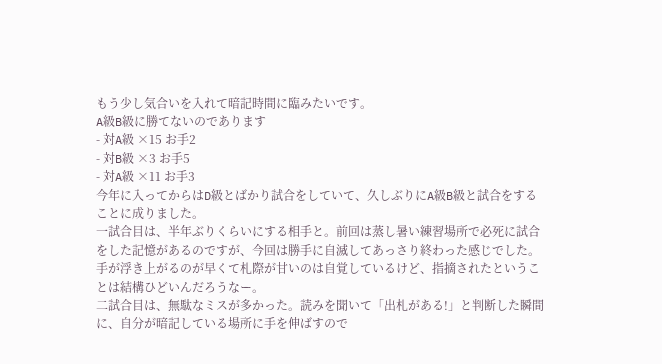もう少し気合いを入れて暗記時間に臨みたいです。
A級B級に勝てないのであります
- 対A級 ×15 お手2
- 対B級 ×3 お手5
- 対A級 ×11 お手3
今年に入ってからはD級とばかり試合をしていて、久しぶりにA級B級と試合をすることに成りました。
一試合目は、半年ぶりくらいにする相手と。前回は蒸し暑い練習場所で必死に試合をした記憶があるのですが、今回は勝手に自滅してあっさり終わった感じでした。手が浮き上がるのが早くて札際が甘いのは自覚しているけど、指摘されたということは結構ひどいんだろうなー。
二試合目は、無駄なミスが多かった。読みを聞いて「出札がある!」と判断した瞬間に、自分が暗記している場所に手を伸ばすので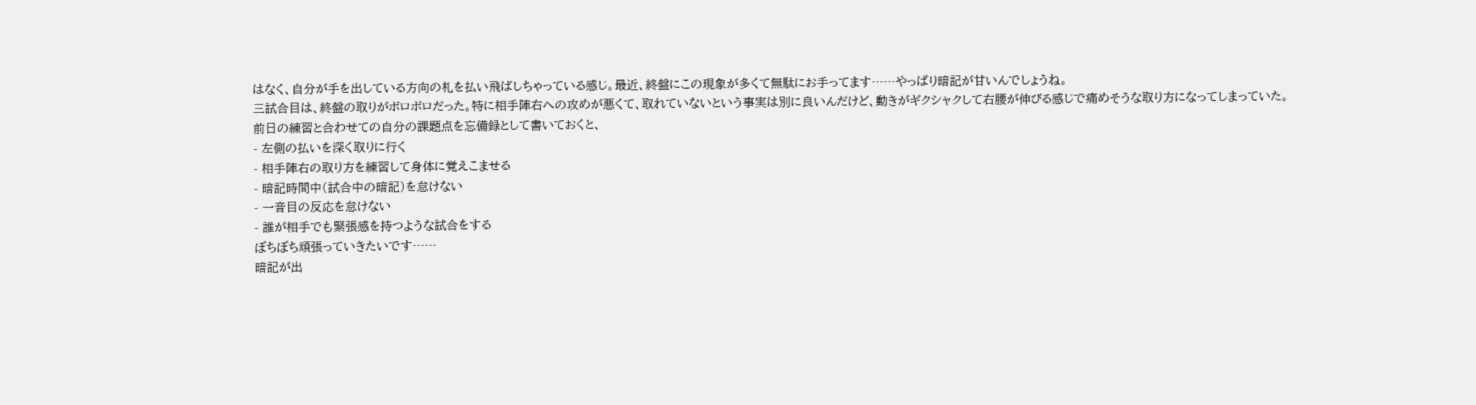はなく、自分が手を出している方向の札を払い飛ばしちゃっている感じ。最近、終盤にこの現象が多くて無駄にお手ってます……やっぱり暗記が甘いんでしょうね。
三試合目は、終盤の取りがボロボロだった。特に相手陣右への攻めが悪くて、取れていないという事実は別に良いんだけど、動きがギクシャクして右腰が伸びる感じで痛めそうな取り方になってしまっていた。
前日の練習と合わせての自分の課題点を忘備録として書いておくと、
- 左側の払いを深く取りに行く
- 相手陣右の取り方を練習して身体に覚えこませる
- 暗記時間中(試合中の暗記)を怠けない
- 一音目の反応を怠けない
- 誰が相手でも緊張感を持つような試合をする
ぼちぼち頑張っていきたいです……
暗記が出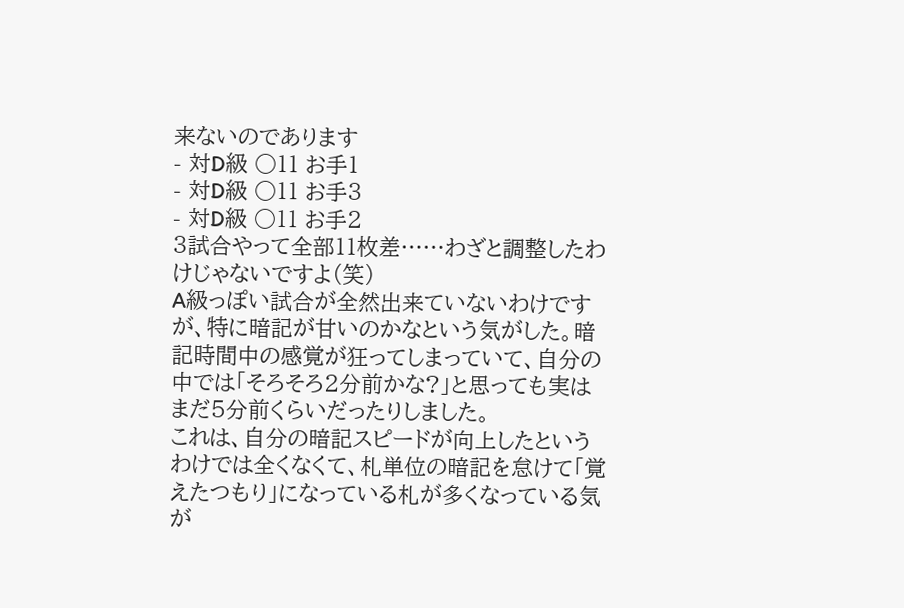来ないのであります
- 対D級 ○11 お手1
- 対D級 ○11 お手3
- 対D級 ○11 お手2
3試合やって全部11枚差……わざと調整したわけじゃないですよ(笑)
A級っぽい試合が全然出来ていないわけですが、特に暗記が甘いのかなという気がした。暗記時間中の感覚が狂ってしまっていて、自分の中では「そろそろ2分前かな?」と思っても実はまだ5分前くらいだったりしました。
これは、自分の暗記スピードが向上したというわけでは全くなくて、札単位の暗記を怠けて「覚えたつもり」になっている札が多くなっている気が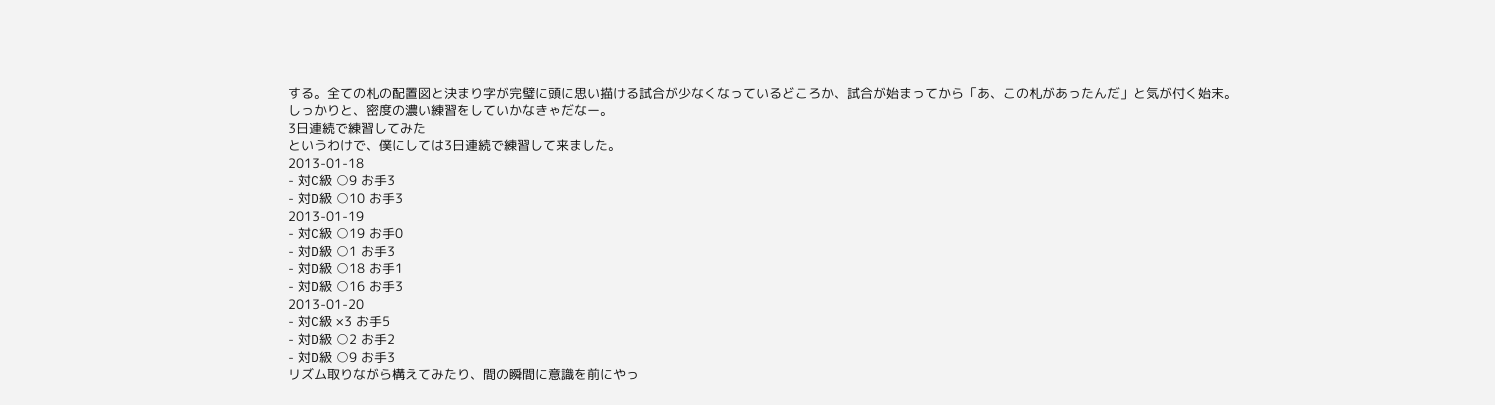する。全ての札の配置図と決まり字が完璧に頭に思い描ける試合が少なくなっているどころか、試合が始まってから「あ、この札があったんだ」と気が付く始末。
しっかりと、密度の濃い練習をしていかなきゃだなー。
3日連続で練習してみた
というわけで、僕にしては3日連続で練習して来ました。
2013-01-18
- 対C級 ○9 お手3
- 対D級 ○10 お手3
2013-01-19
- 対C級 ○19 お手0
- 対D級 ○1 お手3
- 対D級 ○18 お手1
- 対D級 ○16 お手3
2013-01-20
- 対C級 ×3 お手5
- 対D級 ○2 お手2
- 対D級 ○9 お手3
リズム取りながら構えてみたり、間の瞬間に意識を前にやっ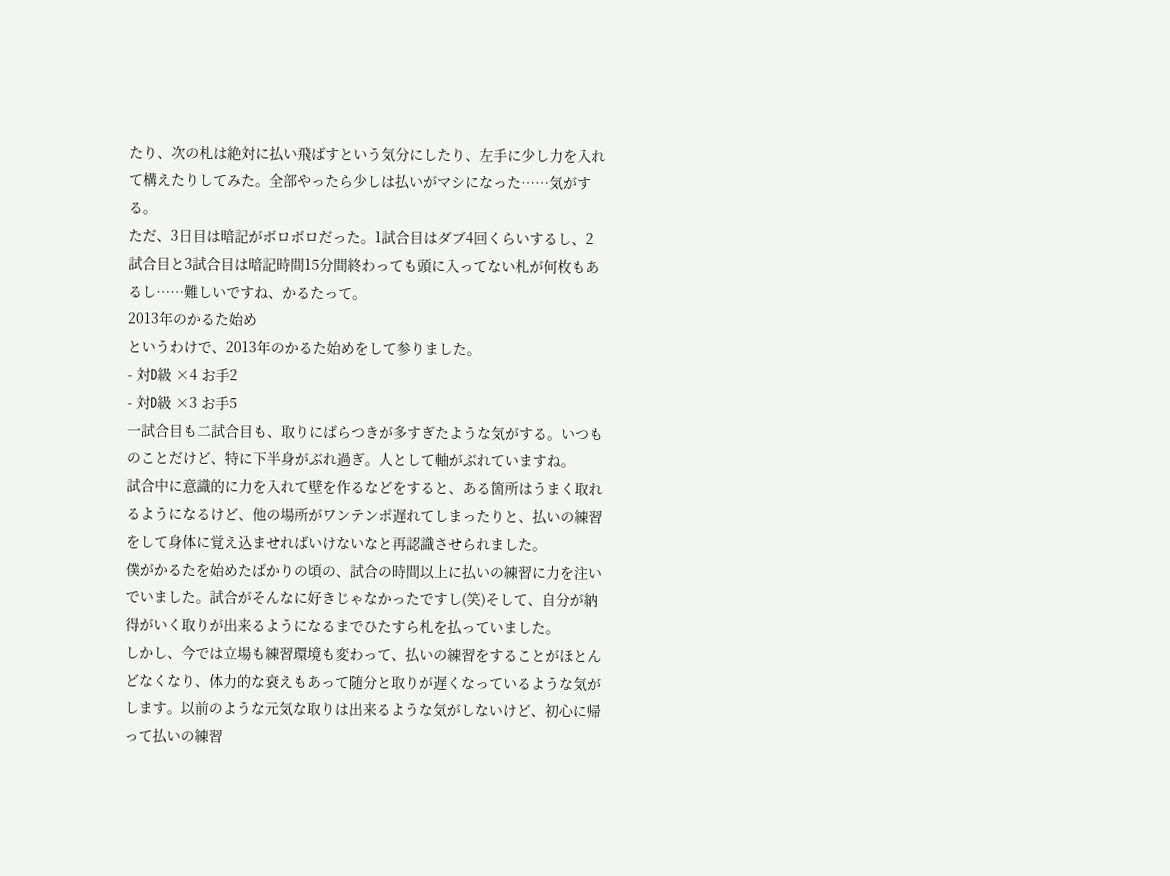たり、次の札は絶対に払い飛ばすという気分にしたり、左手に少し力を入れて構えたりしてみた。全部やったら少しは払いがマシになった……気がする。
ただ、3日目は暗記がボロボロだった。1試合目はダブ4回くらいするし、2試合目と3試合目は暗記時間15分間終わっても頭に入ってない札が何枚もあるし……難しいですね、かるたって。
2013年のかるた始め
というわけで、2013年のかるた始めをして参りました。
- 対D級 ×4 お手2
- 対D級 ×3 お手5
一試合目も二試合目も、取りにばらつきが多すぎたような気がする。いつものことだけど、特に下半身がぶれ過ぎ。人として軸がぶれていますね。
試合中に意識的に力を入れて壁を作るなどをすると、ある箇所はうまく取れるようになるけど、他の場所がワンテンポ遅れてしまったりと、払いの練習をして身体に覚え込ませればいけないなと再認識させられました。
僕がかるたを始めたばかりの頃の、試合の時間以上に払いの練習に力を注いでいました。試合がそんなに好きじゃなかったですし(笑)そして、自分が納得がいく取りが出来るようになるまでひたすら札を払っていました。
しかし、今では立場も練習環境も変わって、払いの練習をすることがほとんどなくなり、体力的な衰えもあって随分と取りが遅くなっているような気がします。以前のような元気な取りは出来るような気がしないけど、初心に帰って払いの練習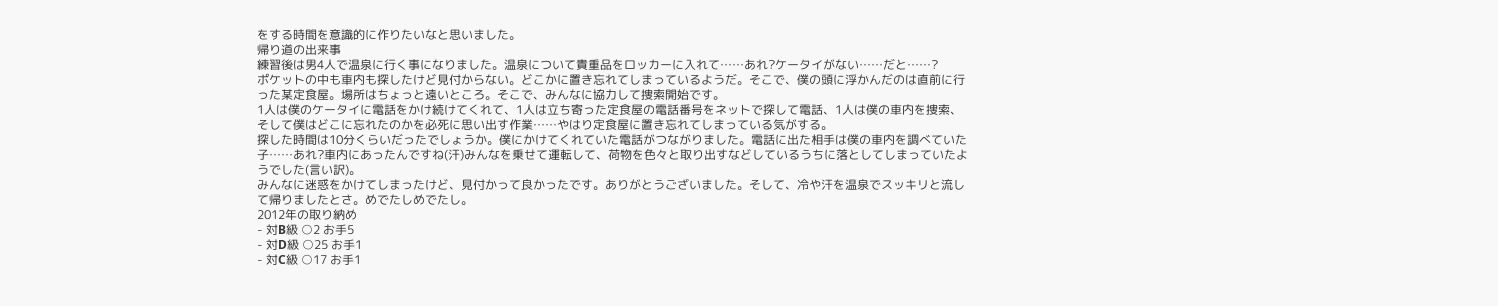をする時間を意識的に作りたいなと思いました。
帰り道の出来事
練習後は男4人で温泉に行く事になりました。温泉について貴重品をロッカーに入れて……あれ?ケータイがない……だと……?
ポケットの中も車内も探したけど見付からない。どこかに置き忘れてしまっているようだ。そこで、僕の頭に浮かんだのは直前に行った某定食屋。場所はちょっと遠いところ。そこで、みんなに協力して捜索開始です。
1人は僕のケータイに電話をかけ続けてくれて、1人は立ち寄った定食屋の電話番号をネットで探して電話、1人は僕の車内を捜索、そして僕はどこに忘れたのかを必死に思い出す作業……やはり定食屋に置き忘れてしまっている気がする。
探した時間は10分くらいだったでしょうか。僕にかけてくれていた電話がつながりました。電話に出た相手は僕の車内を調べていた子……あれ?車内にあったんですね(汗)みんなを乗せて運転して、荷物を色々と取り出すなどしているうちに落としてしまっていたようでした(言い訳)。
みんなに迷惑をかけてしまったけど、見付かって良かったです。ありがとうございました。そして、冷や汗を温泉でスッキリと流して帰りましたとさ。めでたしめでたし。
2012年の取り納め
- 対B級 ○2 お手5
- 対D級 ○25 お手1
- 対C級 ○17 お手1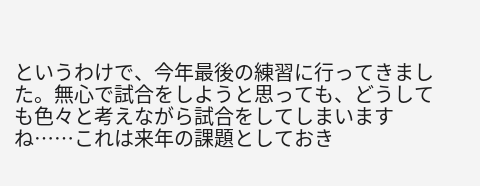というわけで、今年最後の練習に行ってきました。無心で試合をしようと思っても、どうしても色々と考えながら試合をしてしまいますね……これは来年の課題としておき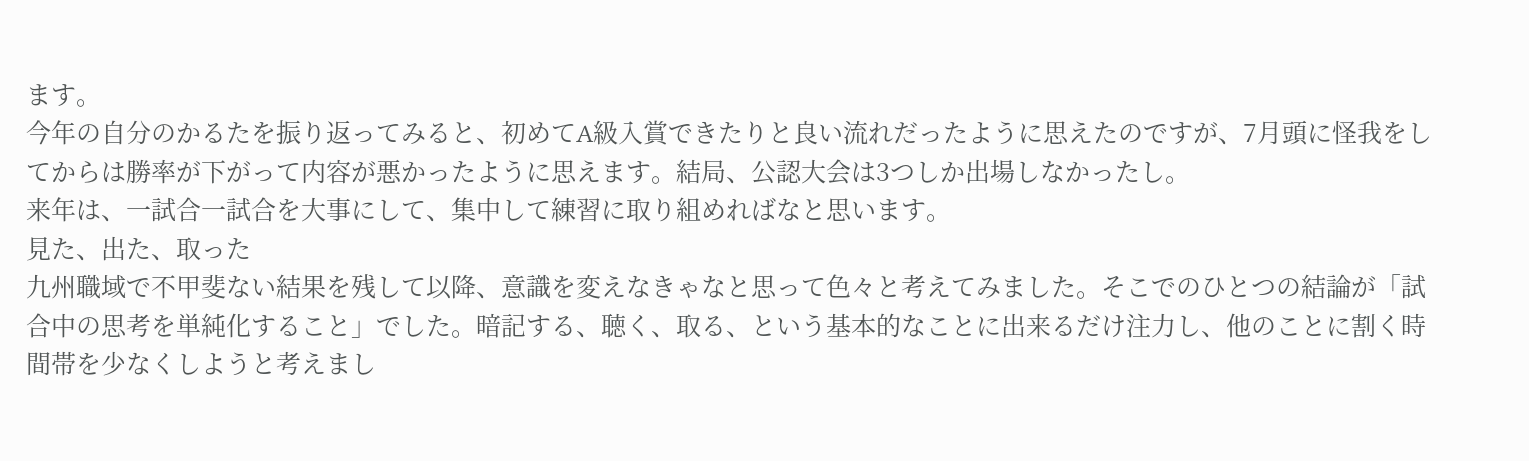ます。
今年の自分のかるたを振り返ってみると、初めてA級入賞できたりと良い流れだったように思えたのですが、7月頭に怪我をしてからは勝率が下がって内容が悪かったように思えます。結局、公認大会は3つしか出場しなかったし。
来年は、一試合一試合を大事にして、集中して練習に取り組めればなと思います。
見た、出た、取った
九州職域で不甲斐ない結果を残して以降、意識を変えなきゃなと思って色々と考えてみました。そこでのひとつの結論が「試合中の思考を単純化すること」でした。暗記する、聴く、取る、という基本的なことに出来るだけ注力し、他のことに割く時間帯を少なくしようと考えまし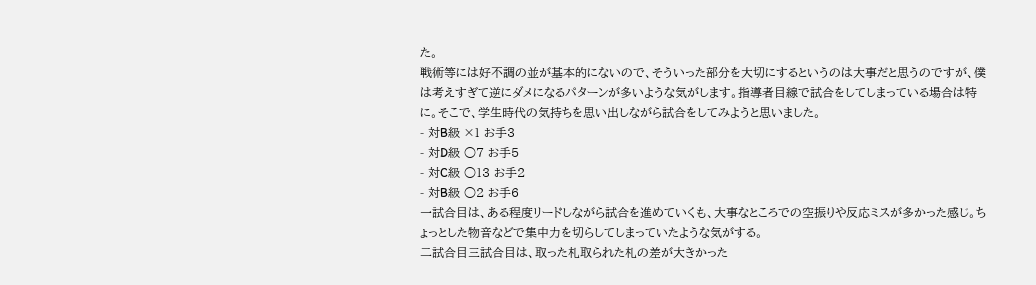た。
戦術等には好不調の並が基本的にないので、そういった部分を大切にするというのは大事だと思うのですが、僕は考えすぎて逆にダメになるパターンが多いような気がします。指導者目線で試合をしてしまっている場合は特に。そこで、学生時代の気持ちを思い出しながら試合をしてみようと思いました。
- 対B級 ×1 お手3
- 対D級 ○7 お手5
- 対C級 ○13 お手2
- 対B級 ○2 お手6
一試合目は、ある程度リードしながら試合を進めていくも、大事なところでの空振りや反応ミスが多かった感じ。ちょっとした物音などで集中力を切らしてしまっていたような気がする。
二試合目三試合目は、取った札取られた札の差が大きかった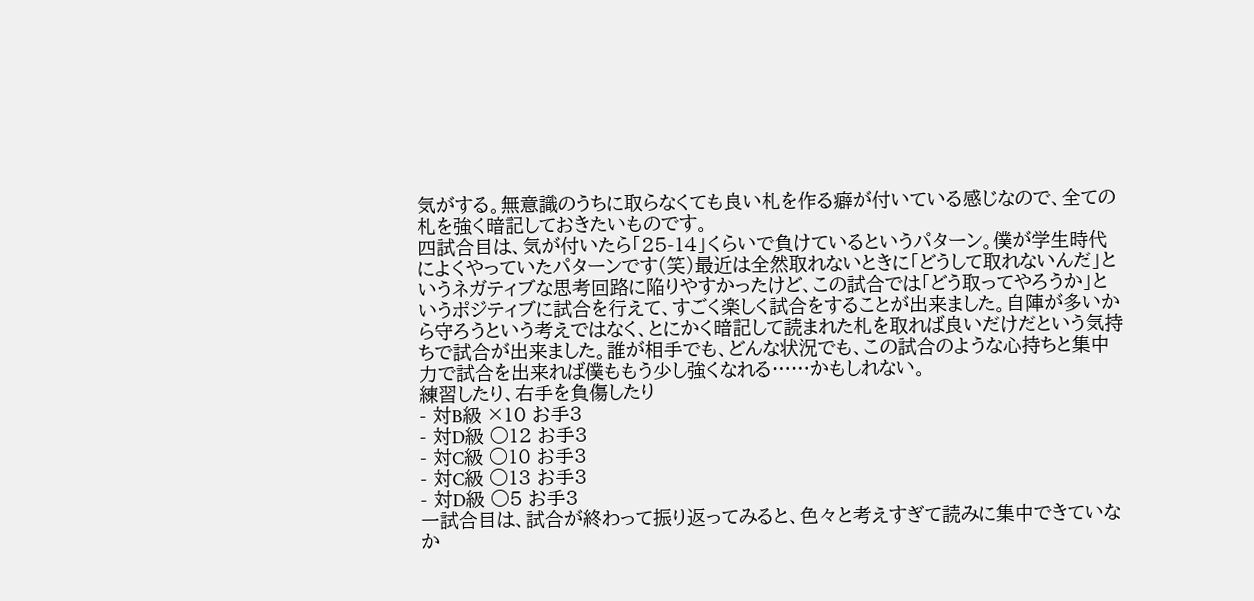気がする。無意識のうちに取らなくても良い札を作る癖が付いている感じなので、全ての札を強く暗記しておきたいものです。
四試合目は、気が付いたら「25-14」くらいで負けているというパターン。僕が学生時代によくやっていたパターンです(笑)最近は全然取れないときに「どうして取れないんだ」というネガティブな思考回路に陥りやすかったけど、この試合では「どう取ってやろうか」というポジティブに試合を行えて、すごく楽しく試合をすることが出来ました。自陣が多いから守ろうという考えではなく、とにかく暗記して読まれた札を取れば良いだけだという気持ちで試合が出来ました。誰が相手でも、どんな状況でも、この試合のような心持ちと集中力で試合を出来れば僕ももう少し強くなれる……かもしれない。
練習したり、右手を負傷したり
- 対B級 ×10 お手3
- 対D級 ○12 お手3
- 対C級 ○10 お手3
- 対C級 ○13 お手3
- 対D級 ○5 お手3
一試合目は、試合が終わって振り返ってみると、色々と考えすぎて読みに集中できていなか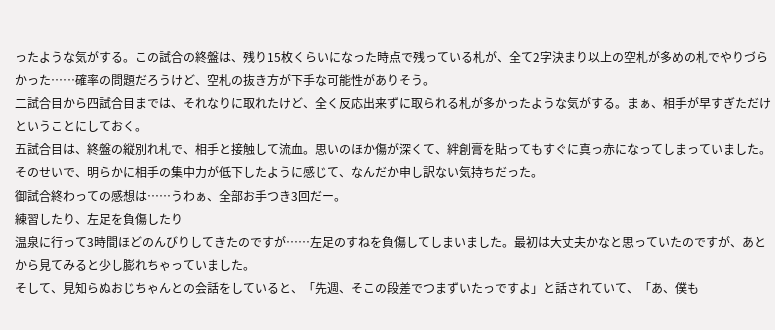ったような気がする。この試合の終盤は、残り15枚くらいになった時点で残っている札が、全て2字決まり以上の空札が多めの札でやりづらかった……確率の問題だろうけど、空札の抜き方が下手な可能性がありそう。
二試合目から四試合目までは、それなりに取れたけど、全く反応出来ずに取られる札が多かったような気がする。まぁ、相手が早すぎただけということにしておく。
五試合目は、終盤の縦別れ札で、相手と接触して流血。思いのほか傷が深くて、絆創膏を貼ってもすぐに真っ赤になってしまっていました。そのせいで、明らかに相手の集中力が低下したように感じて、なんだか申し訳ない気持ちだった。
御試合終わっての感想は……うわぁ、全部お手つき3回だー。
練習したり、左足を負傷したり
温泉に行って3時間ほどのんびりしてきたのですが……左足のすねを負傷してしまいました。最初は大丈夫かなと思っていたのですが、あとから見てみると少し膨れちゃっていました。
そして、見知らぬおじちゃんとの会話をしていると、「先週、そこの段差でつまずいたっですよ」と話されていて、「あ、僕も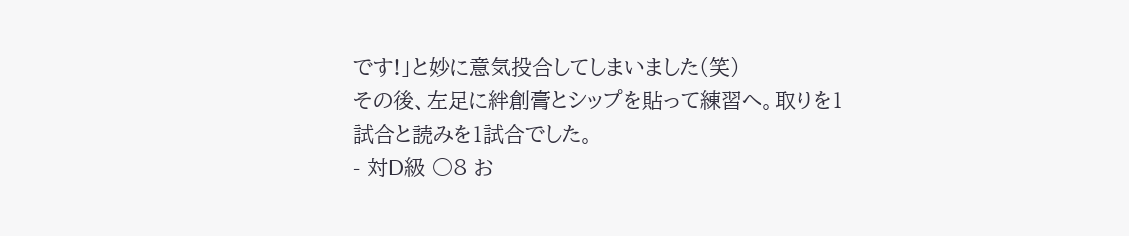です!」と妙に意気投合してしまいました(笑)
その後、左足に絆創膏とシップを貼って練習へ。取りを1試合と読みを1試合でした。
- 対D級 ○8 お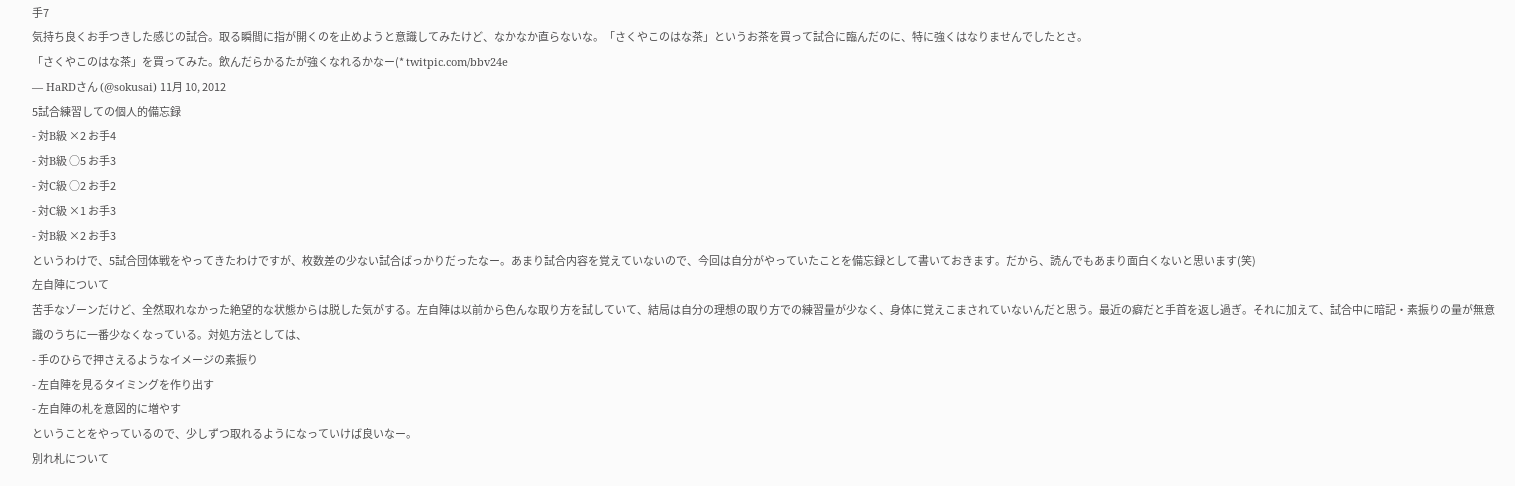手7
気持ち良くお手つきした感じの試合。取る瞬間に指が開くのを止めようと意識してみたけど、なかなか直らないな。「さくやこのはな茶」というお茶を買って試合に臨んだのに、特に強くはなりませんでしたとさ。
「さくやこのはな茶」を買ってみた。飲んだらかるたが強くなれるかなー(* twitpic.com/bbv24e
— HaRDさん (@sokusai) 11月 10, 2012
5試合練習しての個人的備忘録
- 対B級 ×2 お手4
- 対B級 ○5 お手3
- 対C級 ○2 お手2
- 対C級 ×1 お手3
- 対B級 ×2 お手3
というわけで、5試合団体戦をやってきたわけですが、枚数差の少ない試合ばっかりだったなー。あまり試合内容を覚えていないので、今回は自分がやっていたことを備忘録として書いておきます。だから、読んでもあまり面白くないと思います(笑)
左自陣について
苦手なゾーンだけど、全然取れなかった絶望的な状態からは脱した気がする。左自陣は以前から色んな取り方を試していて、結局は自分の理想の取り方での練習量が少なく、身体に覚えこまされていないんだと思う。最近の癖だと手首を返し過ぎ。それに加えて、試合中に暗記・素振りの量が無意識のうちに一番少なくなっている。対処方法としては、
- 手のひらで押さえるようなイメージの素振り
- 左自陣を見るタイミングを作り出す
- 左自陣の札を意図的に増やす
ということをやっているので、少しずつ取れるようになっていけば良いなー。
別れ札について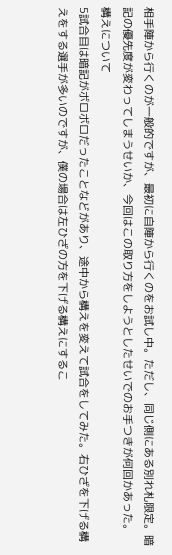相手陣から行くのが一般的ですが、最初に自陣から行くのをお試し中。ただし、同じ側にある別れ札限定。暗記の優先度が変わってしまうせいか、今回はこの取り方をしようとしたせいでのお手つきが何回かあった。
構えについて
5試合目は暗記がボロボロだったことなどがあり、途中から構えを変えて試合をしてみた。右ひざを下げる構えをする選手が多いのですが、僕の場合は左ひざの方を下げる構えにするこ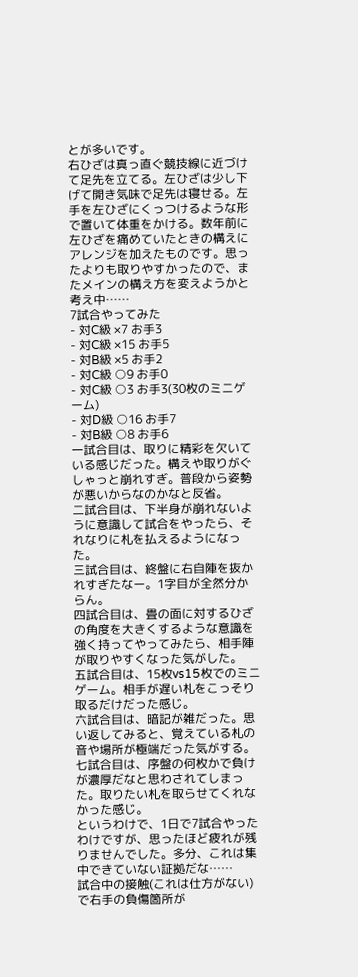とが多いです。
右ひざは真っ直ぐ競技線に近づけて足先を立てる。左ひざは少し下げて開き気味で足先は寝せる。左手を左ひざにくっつけるような形で置いて体重をかける。数年前に左ひざを痛めていたときの構えにアレンジを加えたものです。思ったよりも取りやすかったので、またメインの構え方を変えようかと考え中……
7試合やってみた
- 対C級 ×7 お手3
- 対C級 ×15 お手5
- 対B級 ×5 お手2
- 対C級 ○9 お手0
- 対C級 ○3 お手3(30枚のミニゲーム)
- 対D級 ○16 お手7
- 対B級 ○8 お手6
一試合目は、取りに精彩を欠いている感じだった。構えや取りがぐしゃっと崩れすぎ。普段から姿勢が悪いからなのかなと反省。
二試合目は、下半身が崩れないように意識して試合をやったら、それなりに札を払えるようになった。
三試合目は、終盤に右自陣を抜かれすぎたなー。1字目が全然分からん。
四試合目は、畳の面に対するひざの角度を大きくするような意識を強く持ってやってみたら、相手陣が取りやすくなった気がした。
五試合目は、15枚vs15枚でのミニゲーム。相手が遅い札をこっそり取るだけだった感じ。
六試合目は、暗記が雑だった。思い返してみると、覚えている札の音や場所が極端だった気がする。
七試合目は、序盤の何枚かで負けが濃厚だなと思わされてしまった。取りたい札を取らせてくれなかった感じ。
というわけで、1日で7試合やったわけですが、思ったほど疲れが残りませんでした。多分、これは集中できていない証拠だな……
試合中の接触(これは仕方がない)で右手の負傷箇所が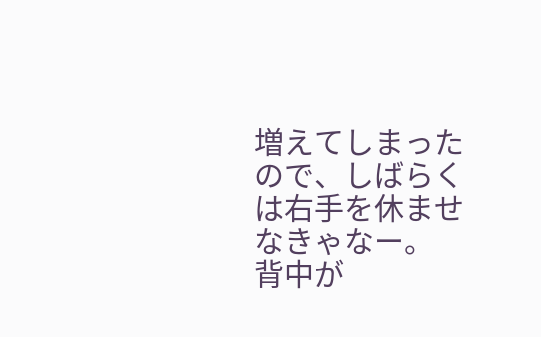増えてしまったので、しばらくは右手を休ませなきゃなー。
背中が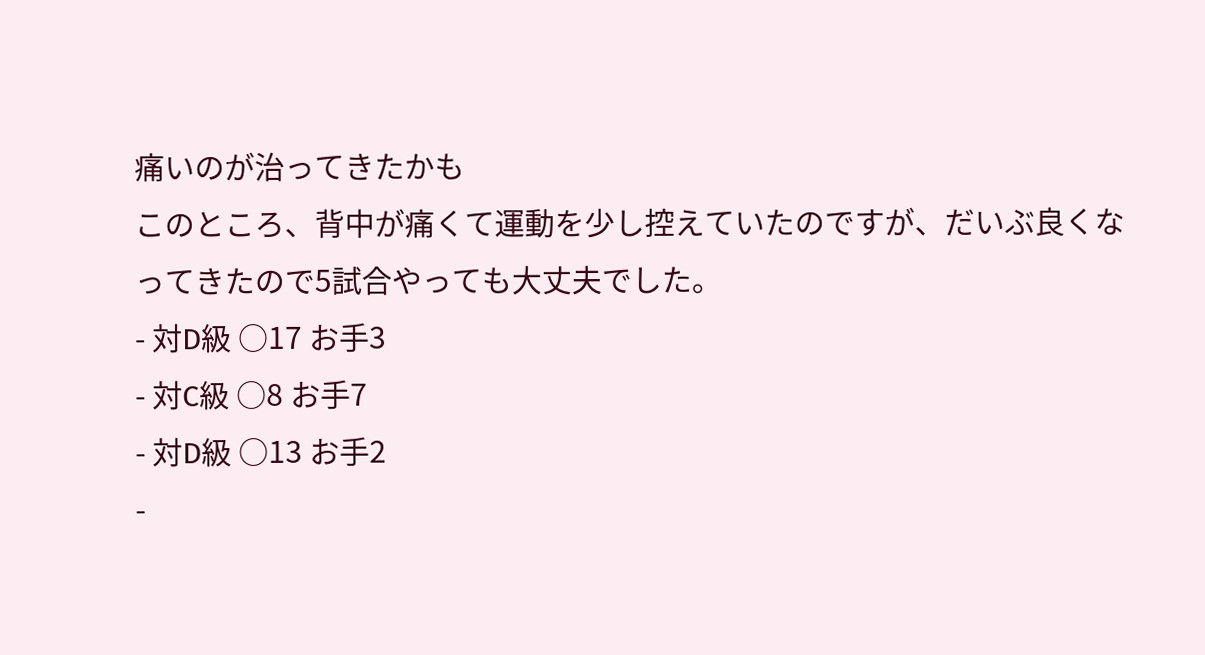痛いのが治ってきたかも
このところ、背中が痛くて運動を少し控えていたのですが、だいぶ良くなってきたので5試合やっても大丈夫でした。
- 対D級 ○17 お手3
- 対C級 ○8 お手7
- 対D級 ○13 お手2
-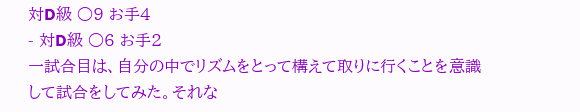対D級 ○9 お手4
- 対D級 ○6 お手2
一試合目は、自分の中でリズムをとって構えて取りに行くことを意識して試合をしてみた。それな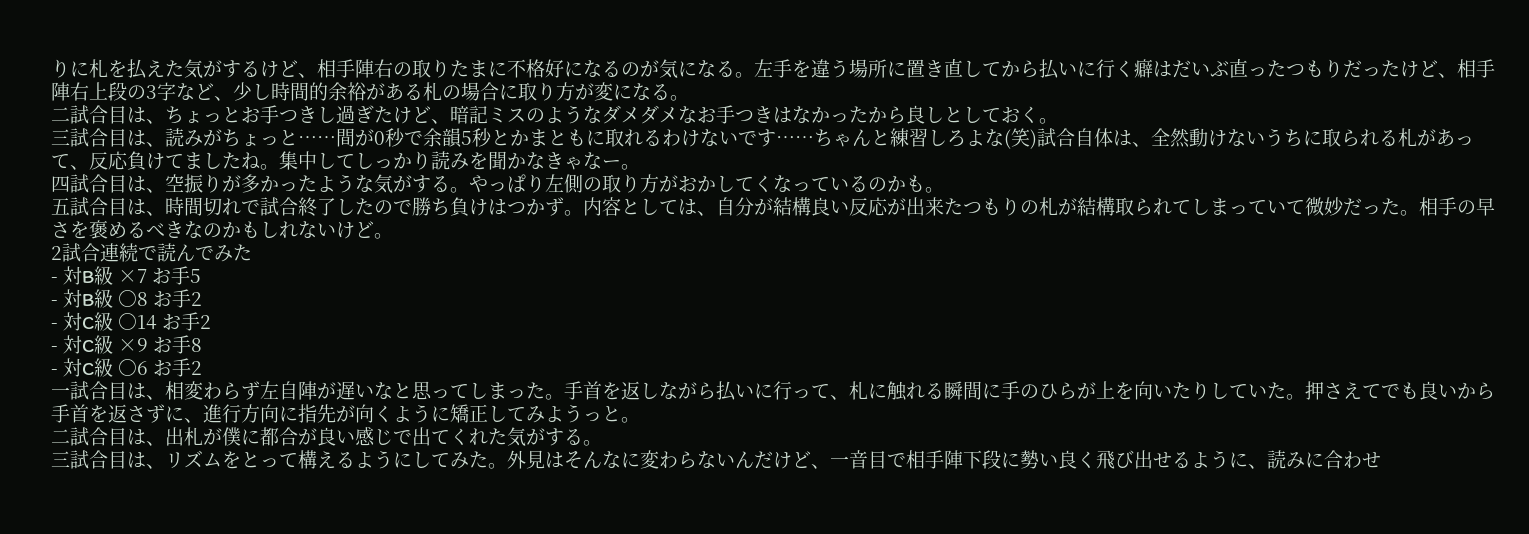りに札を払えた気がするけど、相手陣右の取りたまに不格好になるのが気になる。左手を違う場所に置き直してから払いに行く癖はだいぶ直ったつもりだったけど、相手陣右上段の3字など、少し時間的余裕がある札の場合に取り方が変になる。
二試合目は、ちょっとお手つきし過ぎたけど、暗記ミスのようなダメダメなお手つきはなかったから良しとしておく。
三試合目は、読みがちょっと……間が0秒で余韻5秒とかまともに取れるわけないです……ちゃんと練習しろよな(笑)試合自体は、全然動けないうちに取られる札があって、反応負けてましたね。集中してしっかり読みを聞かなきゃなー。
四試合目は、空振りが多かったような気がする。やっぱり左側の取り方がおかしてくなっているのかも。
五試合目は、時間切れで試合終了したので勝ち負けはつかず。内容としては、自分が結構良い反応が出来たつもりの札が結構取られてしまっていて微妙だった。相手の早さを褒めるべきなのかもしれないけど。
2試合連続で読んでみた
- 対B級 ×7 お手5
- 対B級 ○8 お手2
- 対C級 ○14 お手2
- 対C級 ×9 お手8
- 対C級 ○6 お手2
一試合目は、相変わらず左自陣が遅いなと思ってしまった。手首を返しながら払いに行って、札に触れる瞬間に手のひらが上を向いたりしていた。押さえてでも良いから手首を返さずに、進行方向に指先が向くように矯正してみようっと。
二試合目は、出札が僕に都合が良い感じで出てくれた気がする。
三試合目は、リズムをとって構えるようにしてみた。外見はそんなに変わらないんだけど、一音目で相手陣下段に勢い良く飛び出せるように、読みに合わせ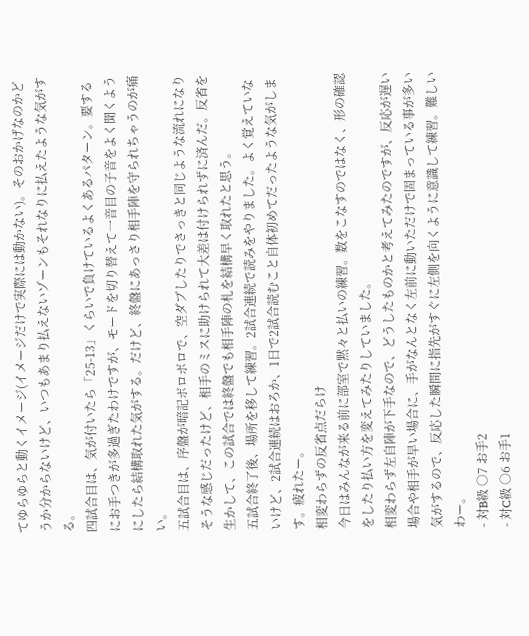てゆらゆらと動くイメージ(イメージだけで実際には動かない)。そのおかげなのかどうか分からないけど、いつもあまり払えないゾーンもそれなりに払えたような気がする。
四試合目は、気が付いたら「25-13」くらいで負けているよくあるパターン。要するにお手つきが多過ぎたわけですが、モードを切り替えて一音目の子音をよく聞くようにしたら結構取れた気がする。だけど、終盤にあっさり相手陣を守られちゃうのが痛い。
五試合目は、序盤が暗記ボロボロで、空ダブしたりでさっきと同じような流れになりそうな感じだったけど、相手のミスに助けられて大差は付けられずに済んだ。反省を生かして、この試合では終盤でも相手陣の札を結構早く取れたと思う。
五試合終了後、場所を移して練習。2試合連続で読みをやりました。よく覚えていないけど、2試合連続はおろか、1日で2試合読むこと自体初めてだったような気がします。疲れたー。
相変わらずの反省点だらけ
今日はみんなが来る前に部室で黙々と払いの練習。数をこなすのではなく、形の確認をしたり払い方を変えてみたりしていました。
相変わらず左自陣が下手なので、どうしたものかと考えてみたのですが、反応が遅い場合や相手が早い場合に、手がなんとなく左前に動いただけで固まっている事が多い気がするので、反応した瞬間に指先がすぐに左側を向くように意識して練習。難しいわー。
- 対B級 ○7 お手2
- 対C級 ○6 お手1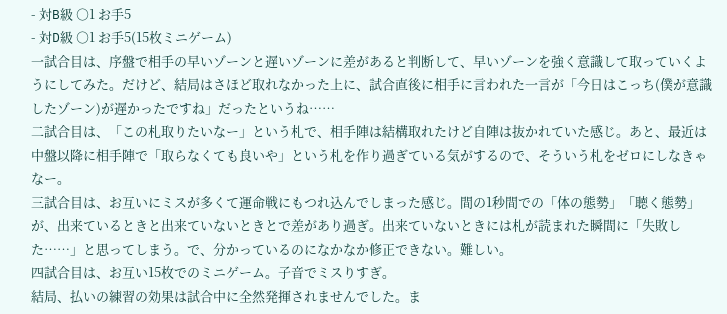- 対B級 ○1 お手5
- 対D級 ○1 お手5(15枚ミニゲーム)
一試合目は、序盤で相手の早いゾーンと遅いゾーンに差があると判断して、早いゾーンを強く意識して取っていくようにしてみた。だけど、結局はさほど取れなかった上に、試合直後に相手に言われた一言が「今日はこっち(僕が意識したゾーン)が遅かったですね」だったというね……
二試合目は、「この札取りたいなー」という札で、相手陣は結構取れたけど自陣は抜かれていた感じ。あと、最近は中盤以降に相手陣で「取らなくても良いや」という札を作り過ぎている気がするので、そういう札をゼロにしなきゃなー。
三試合目は、お互いにミスが多くて運命戦にもつれ込んでしまった感じ。間の1秒間での「体の態勢」「聴く態勢」が、出来ているときと出来ていないときとで差があり過ぎ。出来ていないときには札が読まれた瞬間に「失敗した……」と思ってしまう。で、分かっているのになかなか修正できない。難しい。
四試合目は、お互い15枚でのミニゲーム。子音でミスりすぎ。
結局、払いの練習の効果は試合中に全然発揮されませんでした。ま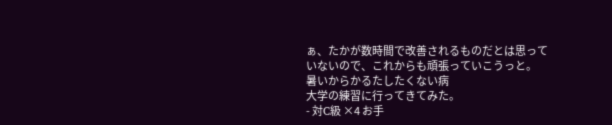ぁ、たかが数時間で改善されるものだとは思っていないので、これからも頑張っていこうっと。
暑いからかるたしたくない病
大学の練習に行ってきてみた。
- 対C級 ×4 お手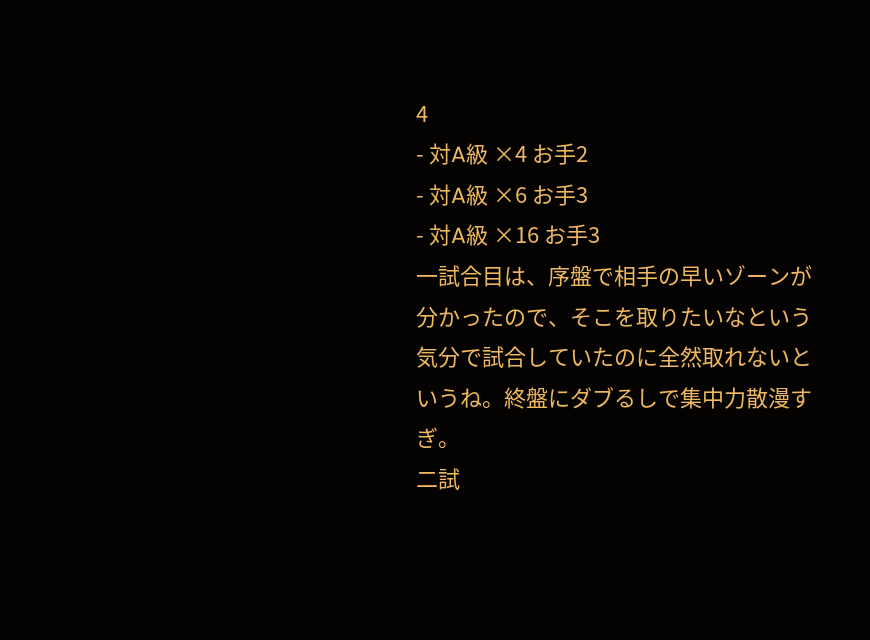4
- 対A級 ×4 お手2
- 対A級 ×6 お手3
- 対A級 ×16 お手3
一試合目は、序盤で相手の早いゾーンが分かったので、そこを取りたいなという気分で試合していたのに全然取れないというね。終盤にダブるしで集中力散漫すぎ。
二試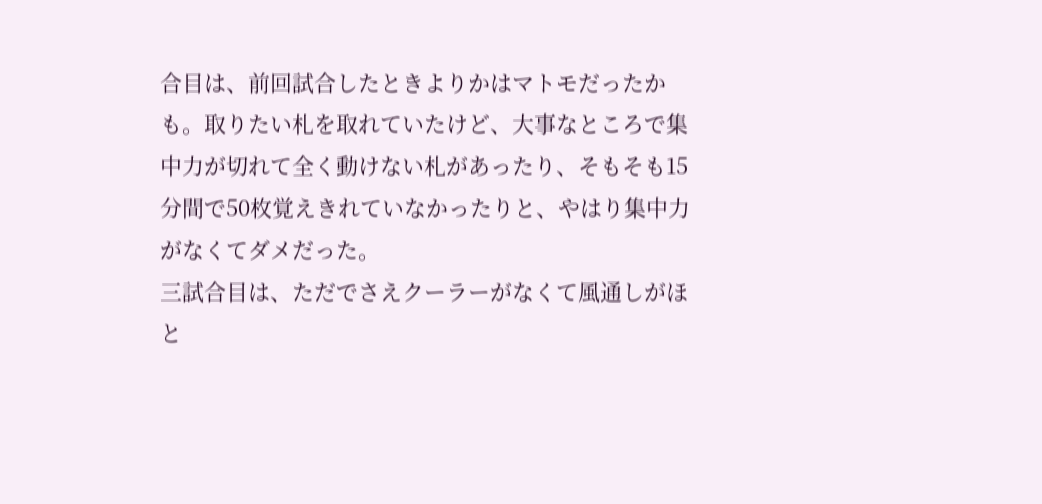合目は、前回試合したときよりかはマトモだったかも。取りたい札を取れていたけど、大事なところで集中力が切れて全く動けない札があったり、そもそも15分間で50枚覚えきれていなかったりと、やはり集中力がなくてダメだった。
三試合目は、ただでさえクーラーがなくて風通しがほと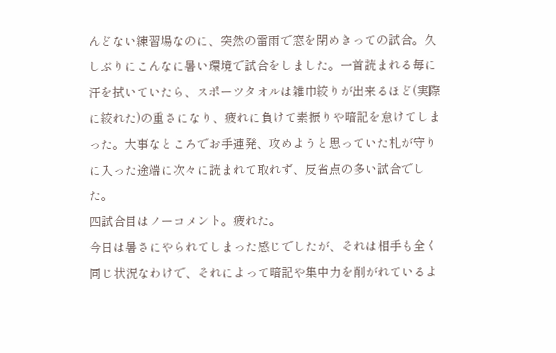んどない練習場なのに、突然の雷雨で窓を閉めきっての試合。久しぶりにこんなに暑い環境で試合をしました。一首読まれる毎に汗を拭いていたら、スポーツタオルは雑巾絞りが出来るほど(実際に絞れた)の重さになり、疲れに負けて素振りや暗記を怠けてしまった。大事なところでお手連発、攻めようと思っていた札が守りに入った途端に次々に読まれて取れず、反省点の多い試合でした。
四試合目はノーコメント。疲れた。
今日は暑さにやられてしまった感じでしたが、それは相手も全く同じ状況なわけで、それによって暗記や集中力を削がれているよ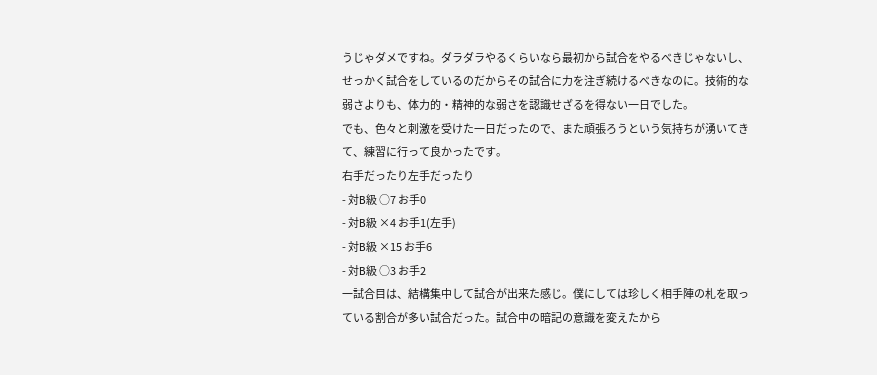うじゃダメですね。ダラダラやるくらいなら最初から試合をやるべきじゃないし、せっかく試合をしているのだからその試合に力を注ぎ続けるべきなのに。技術的な弱さよりも、体力的・精神的な弱さを認識せざるを得ない一日でした。
でも、色々と刺激を受けた一日だったので、また頑張ろうという気持ちが湧いてきて、練習に行って良かったです。
右手だったり左手だったり
- 対B級 ○7 お手0
- 対B級 ×4 お手1(左手)
- 対B級 ×15 お手6
- 対B級 ○3 お手2
一試合目は、結構集中して試合が出来た感じ。僕にしては珍しく相手陣の札を取っている割合が多い試合だった。試合中の暗記の意識を変えたから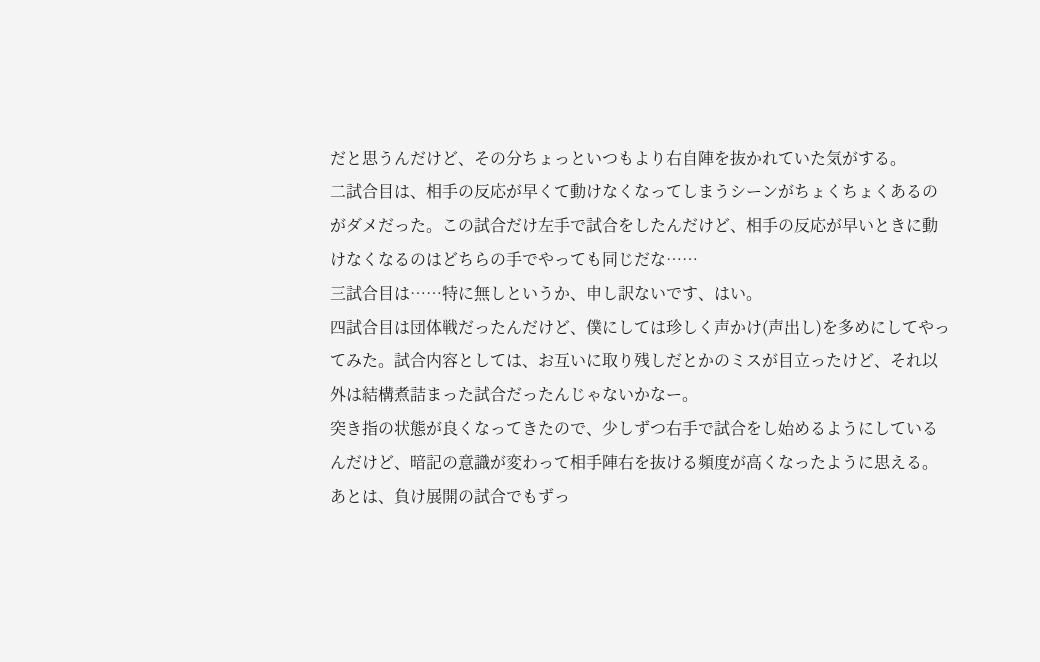だと思うんだけど、その分ちょっといつもより右自陣を抜かれていた気がする。
二試合目は、相手の反応が早くて動けなくなってしまうシーンがちょくちょくあるのがダメだった。この試合だけ左手で試合をしたんだけど、相手の反応が早いときに動けなくなるのはどちらの手でやっても同じだな……
三試合目は……特に無しというか、申し訳ないです、はい。
四試合目は団体戦だったんだけど、僕にしては珍しく声かけ(声出し)を多めにしてやってみた。試合内容としては、お互いに取り残しだとかのミスが目立ったけど、それ以外は結構煮詰まった試合だったんじゃないかなー。
突き指の状態が良くなってきたので、少しずつ右手で試合をし始めるようにしているんだけど、暗記の意識が変わって相手陣右を抜ける頻度が高くなったように思える。あとは、負け展開の試合でもずっ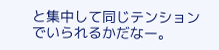と集中して同じテンションでいられるかだなー。